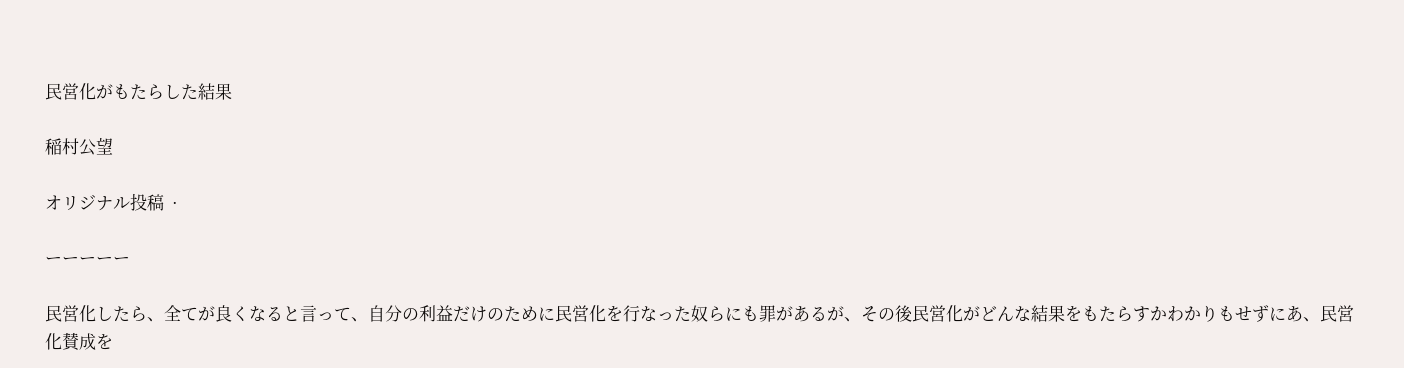民営化がもたらした結果

稲村公望

オリジナル投稿  ·

ーーーーー

民営化したら、全てが良くなると言って、自分の利益だけのために民営化を行なった奴らにも罪があるが、その後民営化がどんな結果をもたらすかわかりもせずにあ、民営化賛成を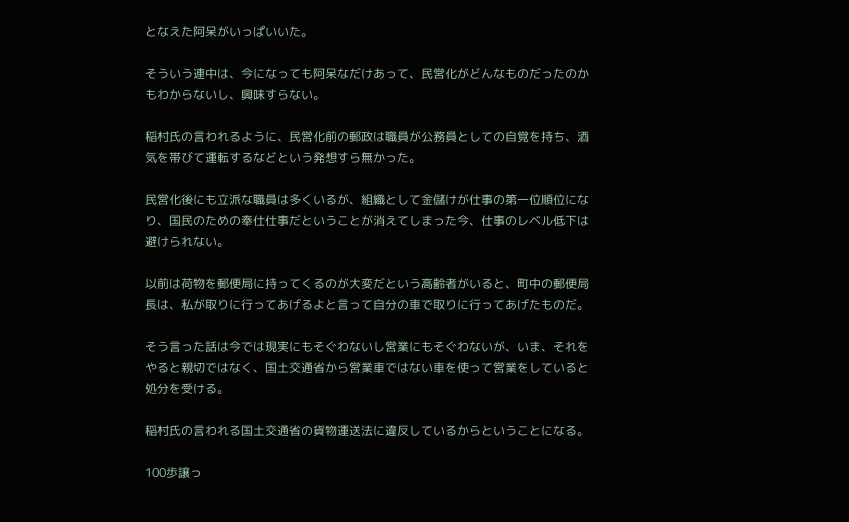となえた阿呆がいっぱいいた。

そういう連中は、今になっても阿呆なだけあって、民営化がどんなものだったのかもわからないし、興味すらない。

稲村氏の言われるように、民営化前の郵政は職員が公務員としての自覚を持ち、酒気を帯びて運転するなどという発想すら無かった。

民営化後にも立派な職員は多くいるが、組織として金儲けが仕事の第一位順位になり、国民のための奉仕仕事だということが消えてしまった今、仕事のレベル低下は避けられない。

以前は荷物を郵便局に持ってくるのが大変だという高齢者がいると、町中の郵便局長は、私が取りに行ってあげるよと言って自分の車で取りに行ってあげたものだ。

そう言った話は今では現実にもそぐわないし営業にもそぐわないが、いま、それをやると親切ではなく、国土交通省から営業車ではない車を使って営業をしていると処分を受ける。

稲村氏の言われる国土交通省の貨物運送法に違反しているからということになる。

100歩譲っ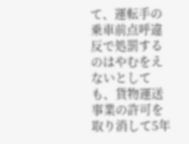て、運転手の乗車前点呼違反で処罰するのはやむをえないとしても、貨物運送事業の許可を取り消して5年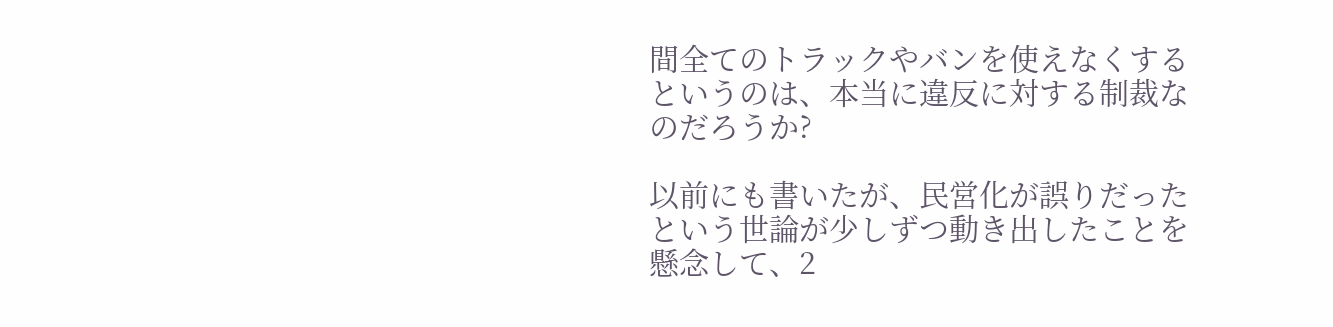間全てのトラックやバンを使えなくするというのは、本当に違反に対する制裁なのだろうか?

以前にも書いたが、民営化が誤りだったという世論が少しずつ動き出したことを懸念して、2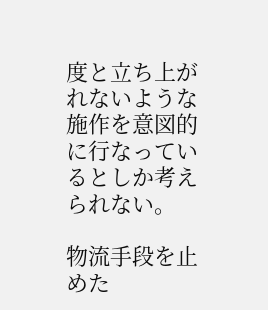度と立ち上がれないような施作を意図的に行なっているとしか考えられない。

物流手段を止めた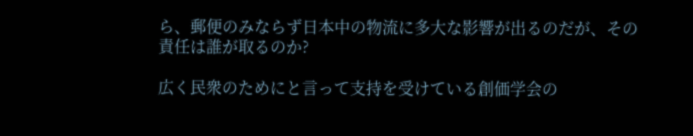ら、郵便のみならず日本中の物流に多大な影響が出るのだが、その責任は誰が取るのか?

広く民衆のためにと言って支持を受けている創価学会の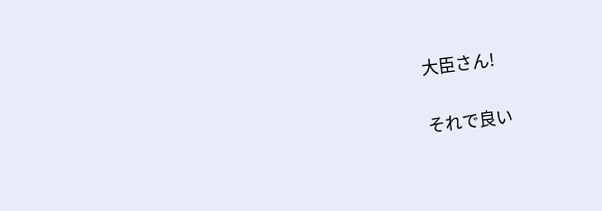大臣さん!

それで良い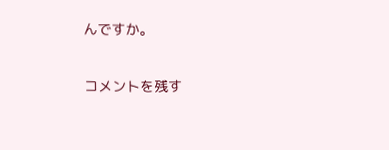んですか。

コメントを残す